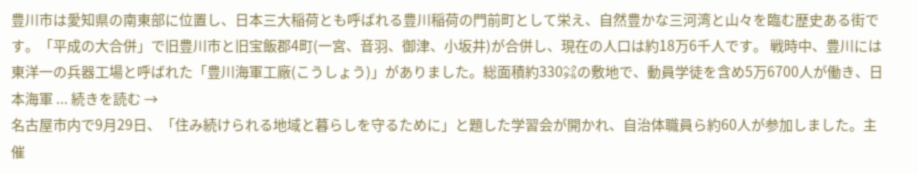豊川市は愛知県の南東部に位置し、日本三大稲荷とも呼ばれる豊川稲荷の門前町として栄え、自然豊かな三河湾と山々を臨む歴史ある街です。「平成の大合併」で旧豊川市と旧宝飯郡4町(一宮、音羽、御津、小坂井)が合併し、現在の人口は約18万6千人です。 戦時中、豊川には東洋一の兵器工場と呼ばれた「豊川海軍工廠(こうしょう)」がありました。総面積約330㌶の敷地で、動員学徒を含め5万6700人が働き、日本海軍 ... 続きを読む →
名古屋市内で9月29日、「住み続けられる地域と暮らしを守るために」と題した学習会が開かれ、自治体職員ら約60人が参加しました。主催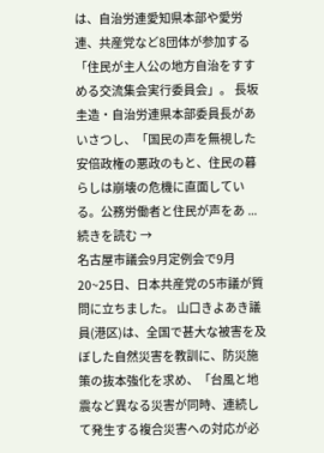は、自治労連愛知県本部や愛労連、共産党など8団体が参加する「住民が主人公の地方自治をすすめる交流集会実行委員会」。 長坂圭造・自治労連県本部委員長があいさつし、「国民の声を無視した安倍政権の悪政のもと、住民の暮らしは崩壊の危機に直面している。公務労働者と住民が声をあ ... 続きを読む →
名古屋市議会9月定例会で9月20~25日、日本共産党の5市議が質問に立ちました。 山口きよあき議員(港区)は、全国で甚大な被害を及ぼした自然災害を教訓に、防災施策の抜本強化を求め、「台風と地震など異なる災害が同時、連続して発生する複合災害への対応が必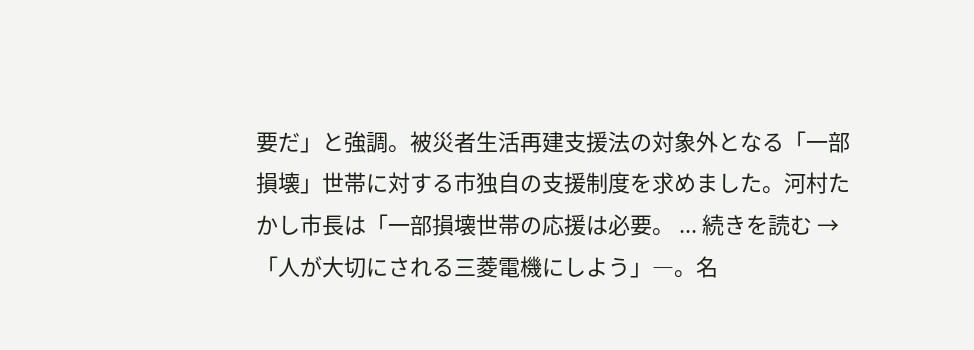要だ」と強調。被災者生活再建支援法の対象外となる「一部損壊」世帯に対する市独自の支援制度を求めました。河村たかし市長は「一部損壊世帯の応援は必要。 ... 続きを読む →
「人が大切にされる三菱電機にしよう」―。名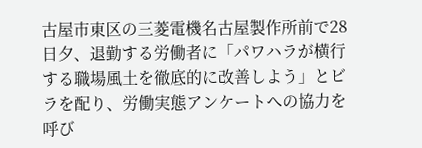古屋市東区の三菱電機名古屋製作所前で28日夕、退勤する労働者に「パワハラが横行する職場風土を徹底的に改善しよう」とビラを配り、労働実態アンケートへの協力を呼び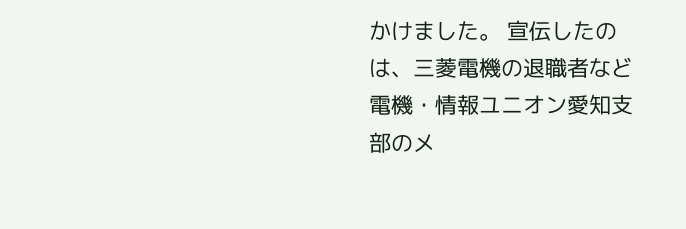かけました。 宣伝したのは、三菱電機の退職者など電機・情報ユニオン愛知支部のメ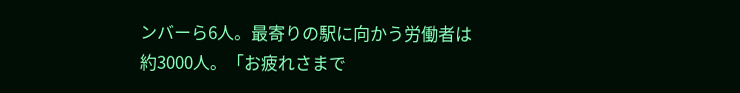ンバーら6人。最寄りの駅に向かう労働者は約3000人。「お疲れさまで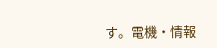す。電機・情報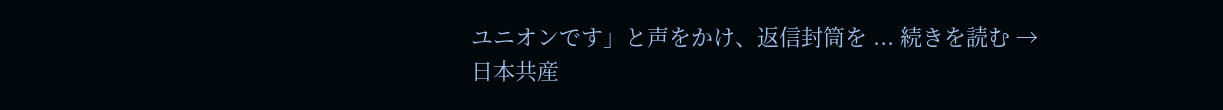ユニオンです」と声をかけ、返信封筒を ... 続きを読む →
日本共産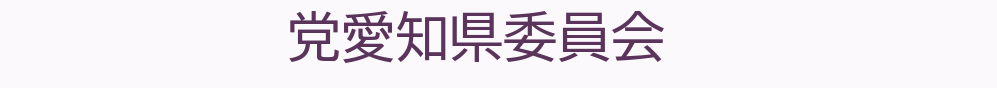党愛知県委員会